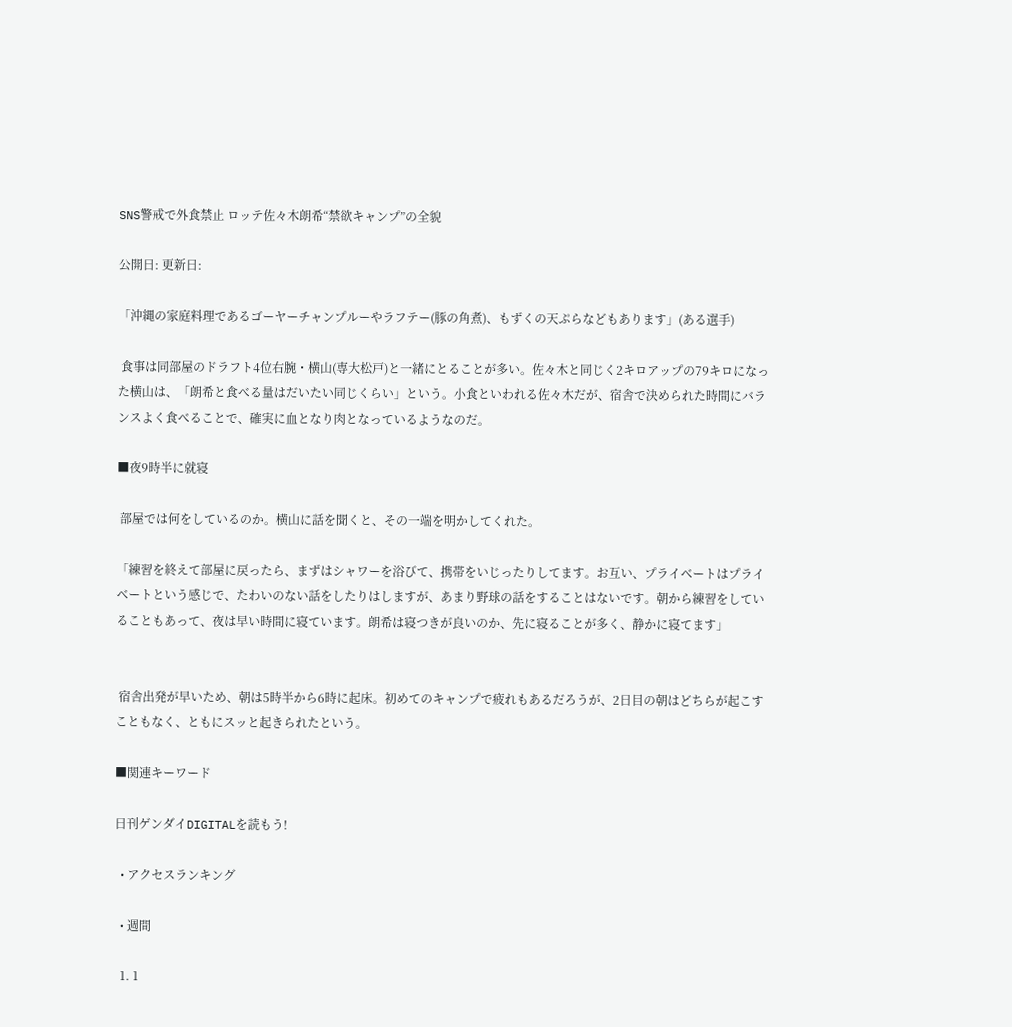SNS警戒で外食禁止 ロッテ佐々木朗希“禁欲キャンプ”の全貌

公開日: 更新日:

「沖縄の家庭料理であるゴーヤーチャンプルーやラフテー(豚の角煮)、もずくの天ぷらなどもあります」(ある選手)

 食事は同部屋のドラフト4位右腕・横山(専大松戸)と一緒にとることが多い。佐々木と同じく2キロアップの79キロになった横山は、「朗希と食べる量はだいたい同じくらい」という。小食といわれる佐々木だが、宿舎で決められた時間にバランスよく食べることで、確実に血となり肉となっているようなのだ。

■夜9時半に就寝

 部屋では何をしているのか。横山に話を聞くと、その一端を明かしてくれた。

「練習を終えて部屋に戻ったら、まずはシャワーを浴びて、携帯をいじったりしてます。お互い、プライベートはプライベートという感じで、たわいのない話をしたりはしますが、あまり野球の話をすることはないです。朝から練習をしていることもあって、夜は早い時間に寝ています。朗希は寝つきが良いのか、先に寝ることが多く、静かに寝てます」


 宿舎出発が早いため、朝は5時半から6時に起床。初めてのキャンプで疲れもあるだろうが、2日目の朝はどちらが起こすこともなく、ともにスッと起きられたという。

■関連キーワード

日刊ゲンダイDIGITALを読もう!

  • アクセスランキング

  • 週間

  1. 1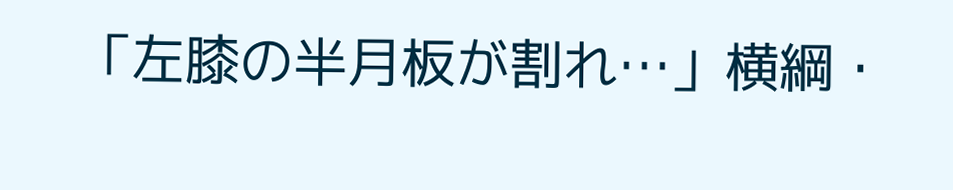「左膝の半月板が割れ…」横綱・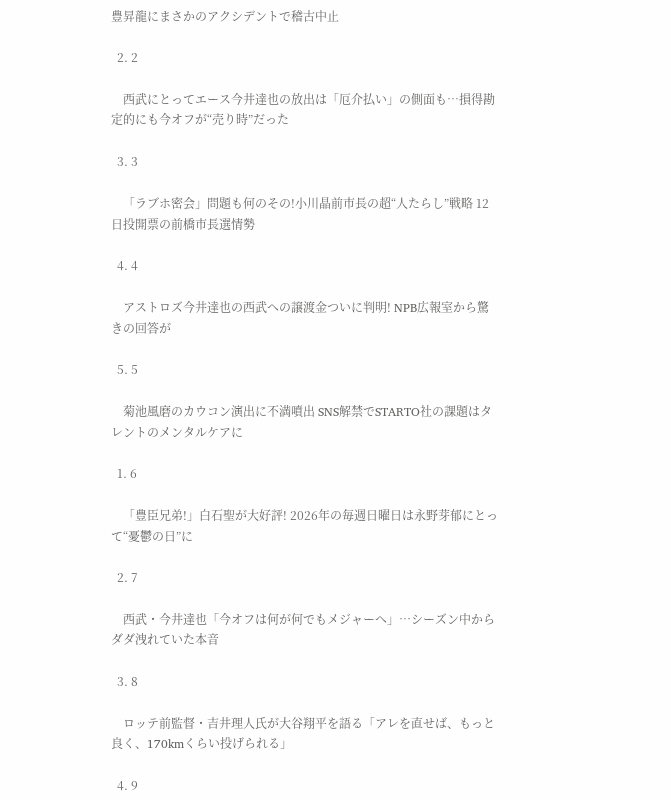豊昇龍にまさかのアクシデントで稽古中止

  2. 2

    西武にとってエース今井達也の放出は「厄介払い」の側面も…損得勘定的にも今オフが“売り時”だった

  3. 3

    「ラブホ密会」問題も何のその!小川晶前市長の超“人たらし”戦略 12日投開票の前橋市長選情勢

  4. 4

    アストロズ今井達也の西武への譲渡金ついに判明! NPB広報室から驚きの回答が

  5. 5

    菊池風磨のカウコン演出に不満噴出 SNS解禁でSTARTO社の課題はタレントのメンタルケアに

  1. 6

    「豊臣兄弟!」白石聖が大好評! 2026年の毎週日曜日は永野芽郁にとって“憂鬱の日”に

  2. 7

    西武・今井達也「今オフは何が何でもメジャーへ」…シーズン中からダダ洩れていた本音

  3. 8

    ロッテ前監督・吉井理人氏が大谷翔平を語る「アレを直せば、もっと良く、170kmくらい投げられる」

  4. 9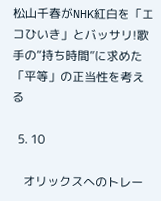松山千春がNHK紅白を「エコひいき」とバッサリ!歌手の“持ち時間”に求めた「平等」の正当性を考える

  5. 10

    オリックスへのトレー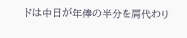ドは中日が年俸の半分を肩代わり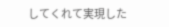してくれて実現した